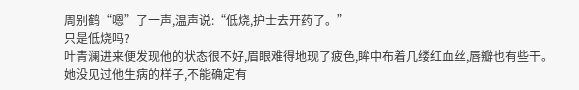周别鹤“嗯”了一声,温声说:“低烧,护士去开药了。”
只是低烧吗?
叶青澜进来便发现他的状态很不好,眉眼难得地现了疲色,眸中布着几缕红血丝,唇瓣也有些干。
她没见过他生病的样子,不能确定有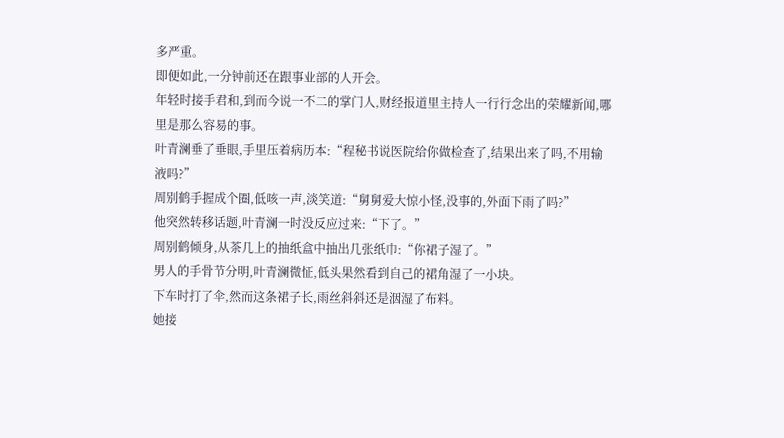多严重。
即便如此,一分钟前还在跟事业部的人开会。
年轻时接手君和,到而今说一不二的掌门人,财经报道里主持人一行行念出的荣耀新闻,哪里是那么容易的事。
叶青澜垂了垂眼,手里压着病历本:“程秘书说医院给你做检查了,结果出来了吗,不用输液吗?”
周别鹤手握成个圈,低咳一声,淡笑道:“舅舅爱大惊小怪,没事的,外面下雨了吗?”
他突然转移话题,叶青澜一时没反应过来:“下了。”
周别鹤倾身,从茶几上的抽纸盒中抽出几张纸巾:“你裙子湿了。”
男人的手骨节分明,叶青澜微怔,低头果然看到自己的裙角湿了一小块。
下车时打了伞,然而这条裙子长,雨丝斜斜还是洇湿了布料。
她接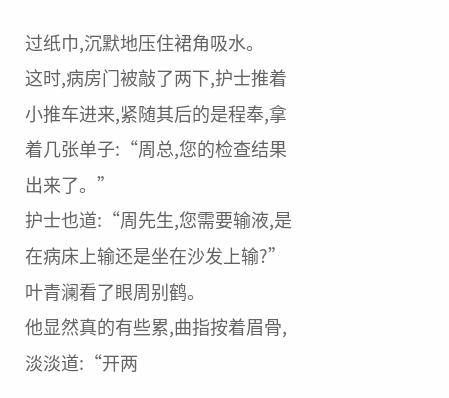过纸巾,沉默地压住裙角吸水。
这时,病房门被敲了两下,护士推着小推车进来,紧随其后的是程奉,拿着几张单子:“周总,您的检查结果出来了。”
护士也道:“周先生,您需要输液,是在病床上输还是坐在沙发上输?”
叶青澜看了眼周别鹤。
他显然真的有些累,曲指按着眉骨,淡淡道:“开两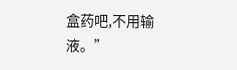盒药吧,不用输液。”